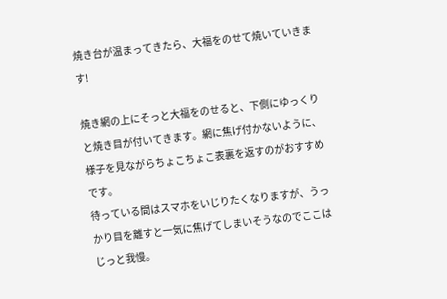焼き台が温まってきたら、大福をのせて焼いていきます!

焼き網の上にそっと大福をのせると、下側にゆっくりと焼き目が付いてきます。網に焦げ付かないように、様子を見ながらちょこちょこ表裏を返すのがおすすめです。
待っている間はスマホをいじりたくなりますが、うっかり目を離すと一気に焦げてしまいそうなのでここはじっと我慢。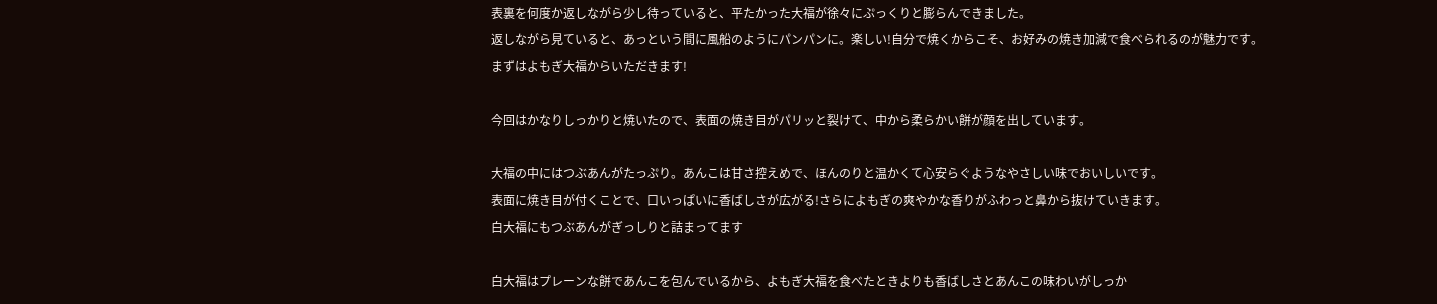表裏を何度か返しながら少し待っていると、平たかった大福が徐々にぷっくりと膨らんできました。
返しながら見ていると、あっという間に風船のようにパンパンに。楽しい!自分で焼くからこそ、お好みの焼き加減で食べられるのが魅力です。
まずはよもぎ大福からいただきます!

今回はかなりしっかりと焼いたので、表面の焼き目がパリッと裂けて、中から柔らかい餅が顔を出しています。

大福の中にはつぶあんがたっぷり。あんこは甘さ控えめで、ほんのりと温かくて心安らぐようなやさしい味でおいしいです。
表面に焼き目が付くことで、口いっぱいに香ばしさが広がる!さらによもぎの爽やかな香りがふわっと鼻から抜けていきます。
白大福にもつぶあんがぎっしりと詰まってます

白大福はプレーンな餅であんこを包んでいるから、よもぎ大福を食べたときよりも香ばしさとあんこの味わいがしっか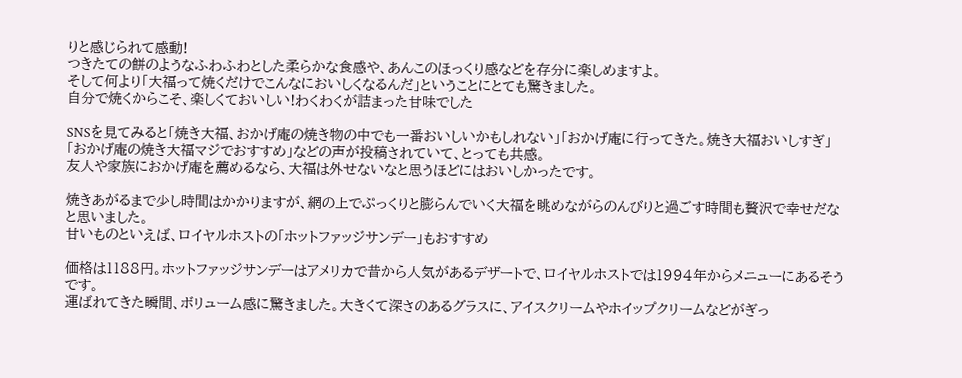りと感じられて感動!
つきたての餅のようなふわふわとした柔らかな食感や、あんこのほっくり感などを存分に楽しめますよ。
そして何より「大福って焼くだけでこんなにおいしくなるんだ」ということにとても驚きました。
自分で焼くからこそ、楽しくておいしい!わくわくが詰まった甘味でした

SNSを見てみると「焼き大福、おかげ庵の焼き物の中でも一番おいしいかもしれない」「おかげ庵に行ってきた。焼き大福おいしすぎ」「おかげ庵の焼き大福マジでおすすめ」などの声が投稿されていて、とっても共感。
友人や家族におかげ庵を薦めるなら、大福は外せないなと思うほどにはおいしかったです。

焼きあがるまで少し時間はかかりますが、網の上でぷっくりと膨らんでいく大福を眺めながらのんびりと過ごす時間も贅沢で幸せだなと思いました。
甘いものといえば、ロイヤルホストの「ホットファッジサンデー」もおすすめ

価格は1188円。ホットファッジサンデーはアメリカで昔から人気があるデザートで、ロイヤルホストでは1994年からメニューにあるそうです。
運ばれてきた瞬間、ボリューム感に驚きました。大きくて深さのあるグラスに、アイスクリームやホイップクリームなどがぎっ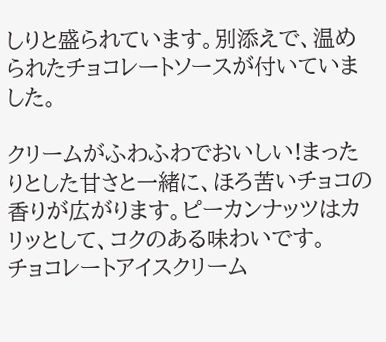しりと盛られています。別添えで、温められたチョコレートソースが付いていました。

クリームがふわふわでおいしい!まったりとした甘さと一緒に、ほろ苦いチョコの香りが広がります。ピーカンナッツはカリッとして、コクのある味わいです。
チョコレートアイスクリーム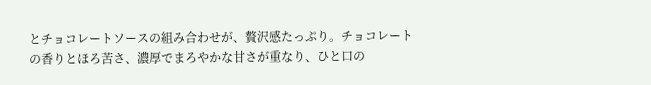とチョコレートソースの組み合わせが、贅沢感たっぷり。チョコレートの香りとほろ苦さ、濃厚でまろやかな甘さが重なり、ひと口の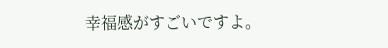幸福感がすごいですよ。